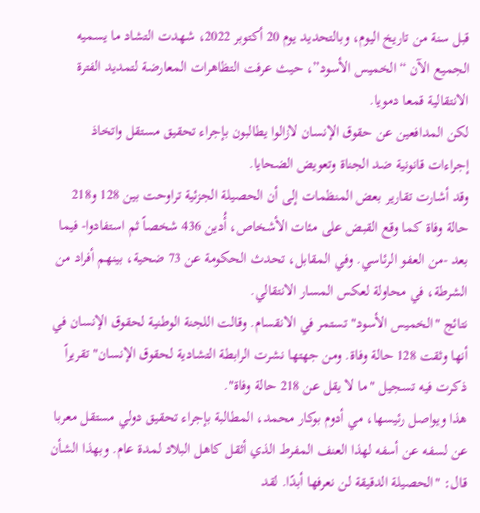قبل سنة من تاريخ اليوم، وبالتحديد يوم 20 أكتوبر 2022، شهدت التشاد ما يسميه الجميع الآن “الخميس الأسود”، حيث عرفت التظاهرات المعارضة لتمديد الفترة الانتقالية قمعا دمويا.
لكن المدافعين عن حقوق الإنسان لازالوا يطالبون بإجراء تحقيق مستقل واتخاذ إجراءات قانونية ضد الجناة وتعويض الضحايا.
وقد أشارت تقارير بعض المنظمات إلى أن الحصيلة الجزئية تراوحت بين 128 و218 حالة وفاة كما وقع القبض على مئات الأشخاص، أُدين 436 شخصاً ثم استفادوا- فيما بعد -من العفو الرئاسي. وفي المقابل، تحدث الحكومة عن 73 ضحية، بينهم أفراد من الشرطة، في محاولة لعكس المسار الانتقالي.
نتائج "الخميس الأسود" تستمر في الانقسام. وقالت اللجنة الوطنية لحقوق الإنسان في أنها وثقت 128 حالة وفاة. ومن جهتها نشرت الرابطة التشادية لحقوق الإنسان" تقريراً ذكرت فيه تسجيل "ما لا يقل عن 218 حالة وفاة".
هذا ويواصل رئيسها، مي أدوم بوكار محمد، المطالبة بإجراء تحقيق دولي مستقل معربا عن لسفه عن أسفه لهذا العنف المفرط الذي أثقل كاهل البلاد لمدة عام. وبهذا الشأن قال: "الحصيلة الدقيقة لن نعرفها أبدًا. لقد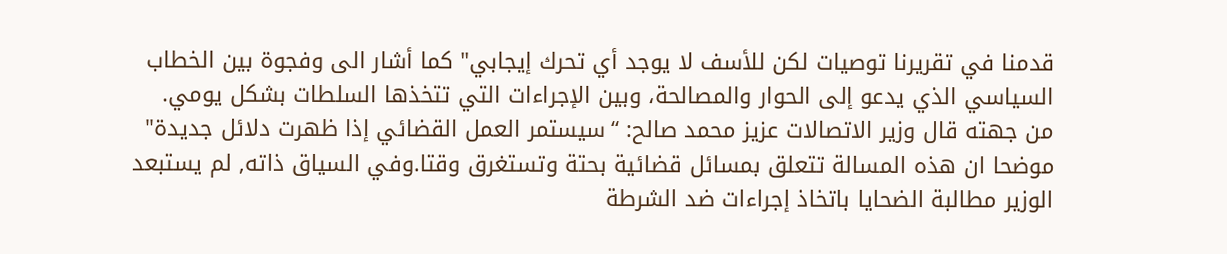قدمنا في تقريرنا توصيات لكن للأسف لا يوجد أي تحرك إيجابي" كما أشار الى وفجوة بين الخطاب السياسي الذي يدعو إلى الحوار والمصالحة، وبين الإجراءات التي تتخذها السلطات بشكل يومي.
من جهته قال وزير الاتصالات عزيز محمد صالح: “سيستمر العمل القضائي إذا ظهرت دلائل جديدة" موضحا ان هذه المسالة تتعلق بمسائل قضائية بحتة وتستغرق وقتا.وفي السياق ذاته, لم يستبعد الوزير مطالبة الضحايا باتخاذ إجراءات ضد الشرطة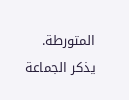المتورطة.
يذكر الجماعة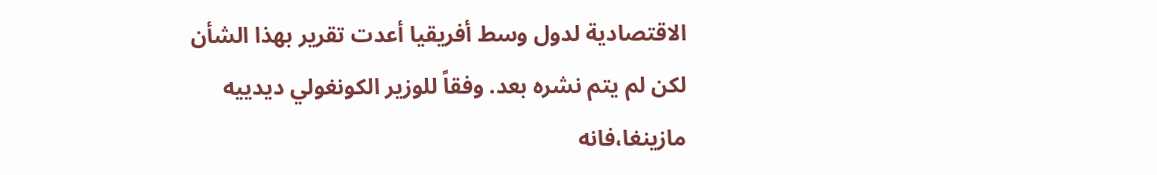الاقتصادية لدول وسط أفريقيا أعدت تقرير بهذا الشأن لكن لم يتم نشره بعد. وفقاً للوزير الكونغولي ديدييه مازينغا،فانه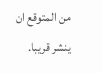من المتوقع ان ينشر قريبا.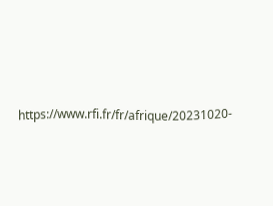https://www.rfi.fr/fr/afrique/20231020-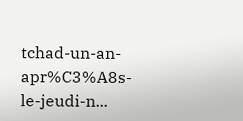tchad-un-an-apr%C3%A8s-le-jeudi-n...